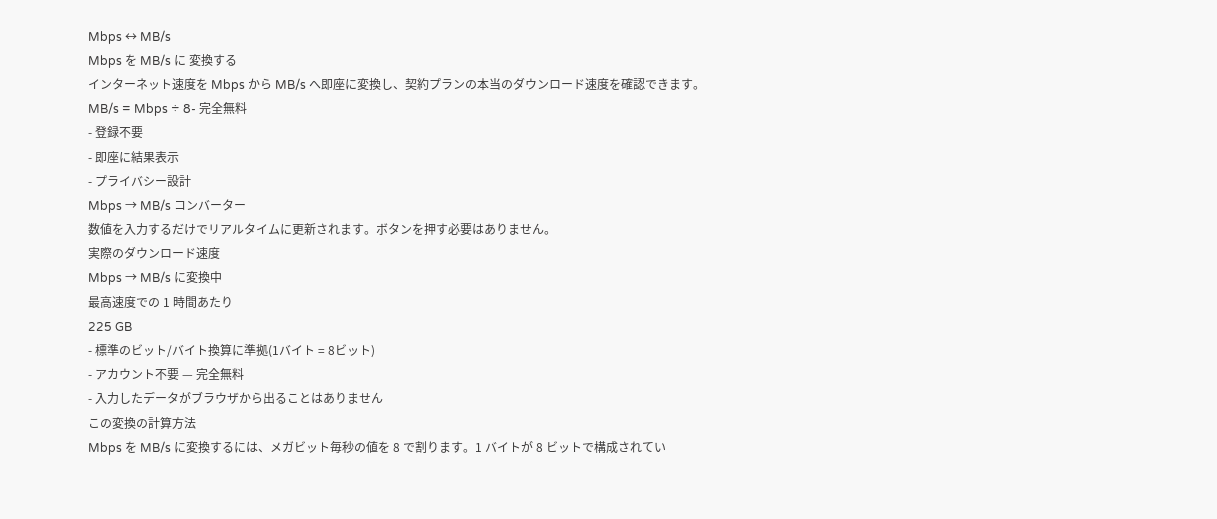Mbps ↔ MB/s
Mbps を MB/s に 変換する
インターネット速度を Mbps から MB/s へ即座に変換し、契約プランの本当のダウンロード速度を確認できます。
MB/s = Mbps ÷ 8- 完全無料
- 登録不要
- 即座に結果表示
- プライバシー設計
Mbps → MB/s コンバーター
数値を入力するだけでリアルタイムに更新されます。ボタンを押す必要はありません。
実際のダウンロード速度
Mbps → MB/s に変換中
最高速度での 1 時間あたり
225 GB
- 標準のビット/バイト換算に準拠(1バイト = 8ビット)
- アカウント不要 — 完全無料
- 入力したデータがブラウザから出ることはありません
この変換の計算方法
Mbps を MB/s に変換するには、メガビット毎秒の値を 8 で割ります。1 バイトが 8 ビットで構成されてい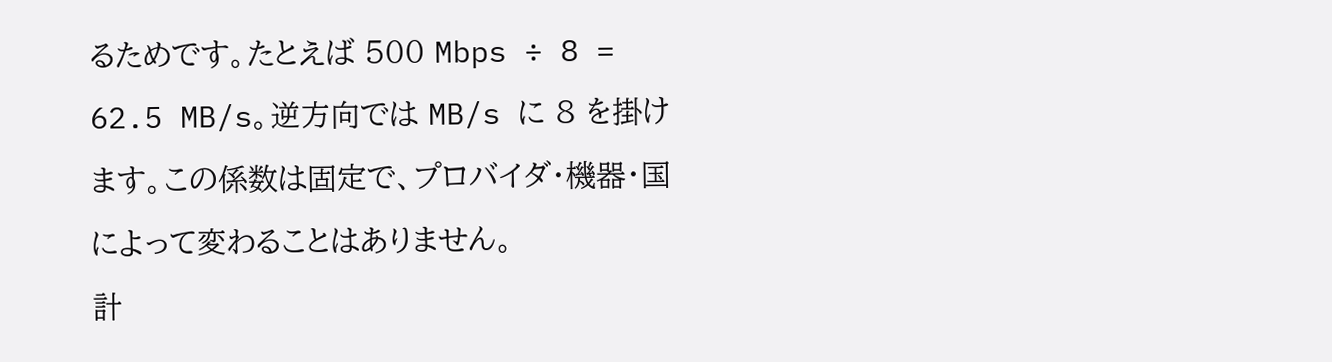るためです。たとえば 500 Mbps ÷ 8 = 62.5 MB/s。逆方向では MB/s に 8 を掛けます。この係数は固定で、プロバイダ・機器・国によって変わることはありません。
計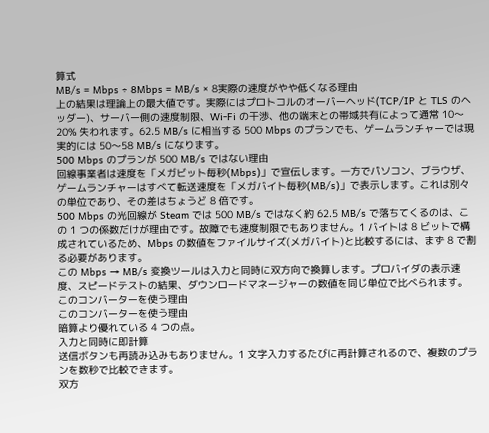算式
MB/s = Mbps ÷ 8Mbps = MB/s × 8実際の速度がやや低くなる理由
上の結果は理論上の最大値です。実際にはプロトコルのオーバーヘッド(TCP/IP と TLS のヘッダー)、サーバー側の速度制限、Wi-Fi の干渉、他の端末との帯域共有によって通常 10〜20% 失われます。62.5 MB/s に相当する 500 Mbps のプランでも、ゲームランチャーでは現実的には 50〜58 MB/s になります。
500 Mbps のプランが 500 MB/s ではない理由
回線事業者は速度を「メガビット毎秒(Mbps)」で宣伝します。一方でパソコン、ブラウザ、ゲームランチャーはすべて転送速度を「メガバイト毎秒(MB/s)」で表示します。これは別々の単位であり、その差はちょうど 8 倍です。
500 Mbps の光回線が Steam では 500 MB/s ではなく約 62.5 MB/s で落ちてくるのは、この 1 つの係数だけが理由です。故障でも速度制限でもありません。1 バイトは 8 ビットで構成されているため、Mbps の数値をファイルサイズ(メガバイト)と比較するには、まず 8 で割る必要があります。
この Mbps → MB/s 変換ツールは入力と同時に双方向で換算します。プロバイダの表示速度、スピードテストの結果、ダウンロードマネージャーの数値を同じ単位で比べられます。
このコンバーターを使う理由
このコンバーターを使う理由
暗算より優れている 4 つの点。
入力と同時に即計算
送信ボタンも再読み込みもありません。1 文字入力するたびに再計算されるので、複数のプランを数秒で比較できます。
双方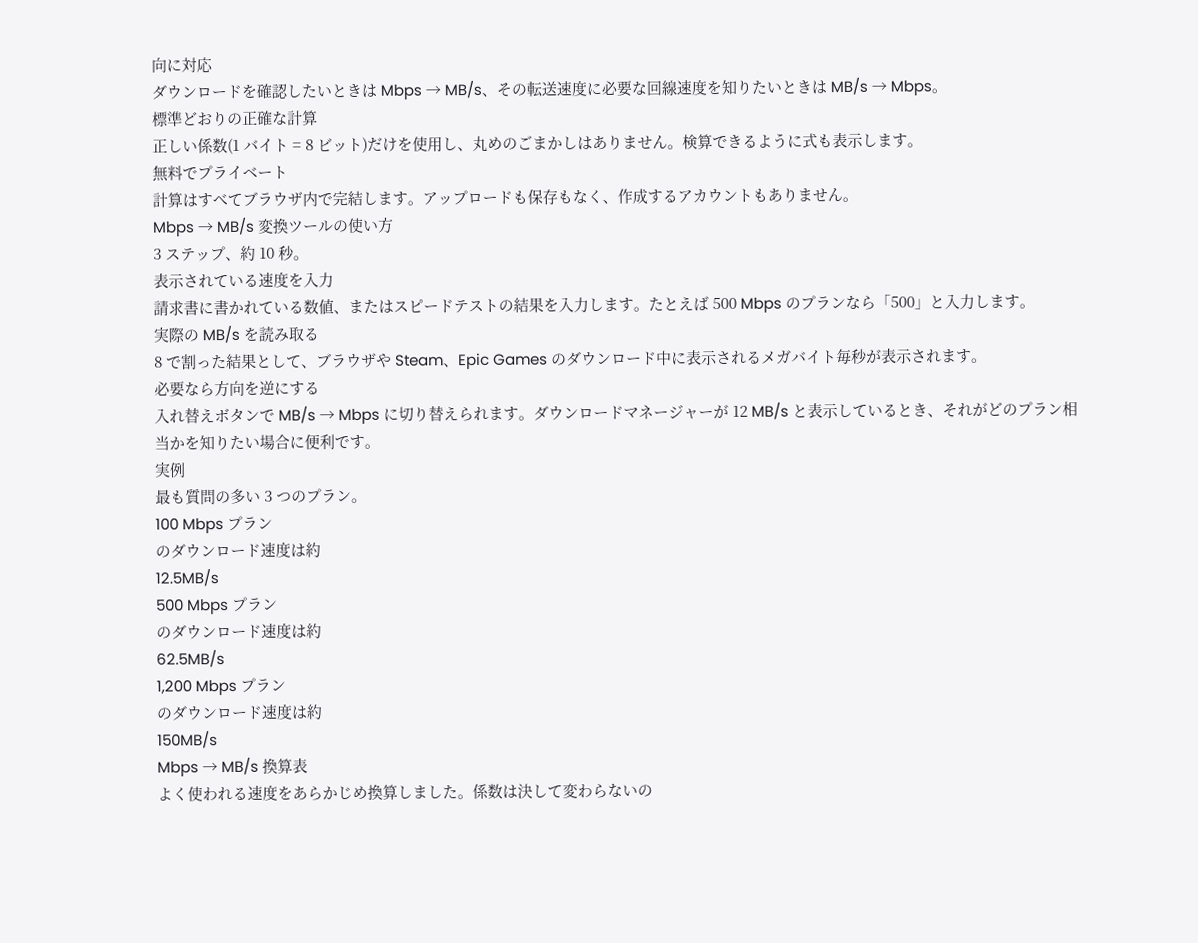向に対応
ダウンロードを確認したいときは Mbps → MB/s、その転送速度に必要な回線速度を知りたいときは MB/s → Mbps。
標準どおりの正確な計算
正しい係数(1 バイト = 8 ビット)だけを使用し、丸めのごまかしはありません。検算できるように式も表示します。
無料でプライベート
計算はすべてブラウザ内で完結します。アップロードも保存もなく、作成するアカウントもありません。
Mbps → MB/s 変換ツールの使い方
3 ステップ、約 10 秒。
表示されている速度を入力
請求書に書かれている数値、またはスピードテストの結果を入力します。たとえば 500 Mbps のプランなら「500」と入力します。
実際の MB/s を読み取る
8 で割った結果として、ブラウザや Steam、Epic Games のダウンロード中に表示されるメガバイト毎秒が表示されます。
必要なら方向を逆にする
入れ替えボタンで MB/s → Mbps に切り替えられます。ダウンロードマネージャーが 12 MB/s と表示しているとき、それがどのプラン相当かを知りたい場合に便利です。
実例
最も質問の多い 3 つのプラン。
100 Mbps プラン
のダウンロード速度は約
12.5MB/s
500 Mbps プラン
のダウンロード速度は約
62.5MB/s
1,200 Mbps プラン
のダウンロード速度は約
150MB/s
Mbps → MB/s 換算表
よく使われる速度をあらかじめ換算しました。係数は決して変わらないの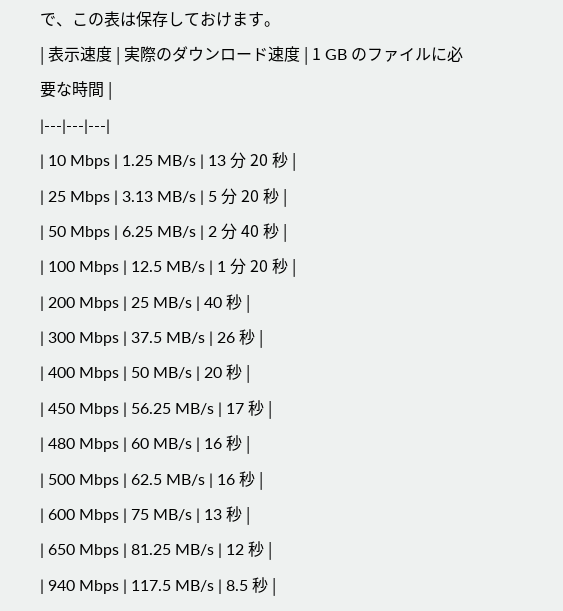で、この表は保存しておけます。
| 表示速度 | 実際のダウンロード速度 | 1 GB のファイルに必要な時間 |
|---|---|---|
| 10 Mbps | 1.25 MB/s | 13 分 20 秒 |
| 25 Mbps | 3.13 MB/s | 5 分 20 秒 |
| 50 Mbps | 6.25 MB/s | 2 分 40 秒 |
| 100 Mbps | 12.5 MB/s | 1 分 20 秒 |
| 200 Mbps | 25 MB/s | 40 秒 |
| 300 Mbps | 37.5 MB/s | 26 秒 |
| 400 Mbps | 50 MB/s | 20 秒 |
| 450 Mbps | 56.25 MB/s | 17 秒 |
| 480 Mbps | 60 MB/s | 16 秒 |
| 500 Mbps | 62.5 MB/s | 16 秒 |
| 600 Mbps | 75 MB/s | 13 秒 |
| 650 Mbps | 81.25 MB/s | 12 秒 |
| 940 Mbps | 117.5 MB/s | 8.5 秒 |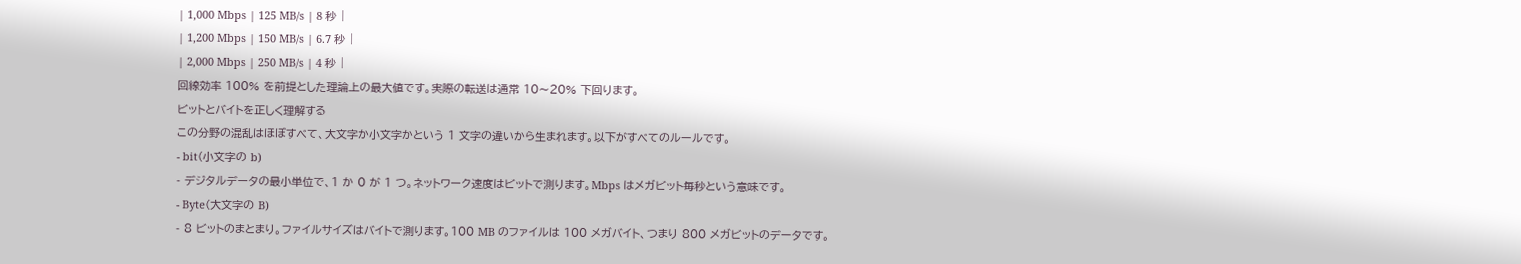| 1,000 Mbps | 125 MB/s | 8 秒 |
| 1,200 Mbps | 150 MB/s | 6.7 秒 |
| 2,000 Mbps | 250 MB/s | 4 秒 |
回線効率 100% を前提とした理論上の最大値です。実際の転送は通常 10〜20% 下回ります。
ビットとバイトを正しく理解する
この分野の混乱はほぼすべて、大文字か小文字かという 1 文字の違いから生まれます。以下がすべてのルールです。
- bit(小文字の b)
- デジタルデータの最小単位で、1 か 0 が 1 つ。ネットワーク速度はビットで測ります。Mbps はメガビット毎秒という意味です。
- Byte(大文字の B)
- 8 ビットのまとまり。ファイルサイズはバイトで測ります。100 MB のファイルは 100 メガバイト、つまり 800 メガビットのデータです。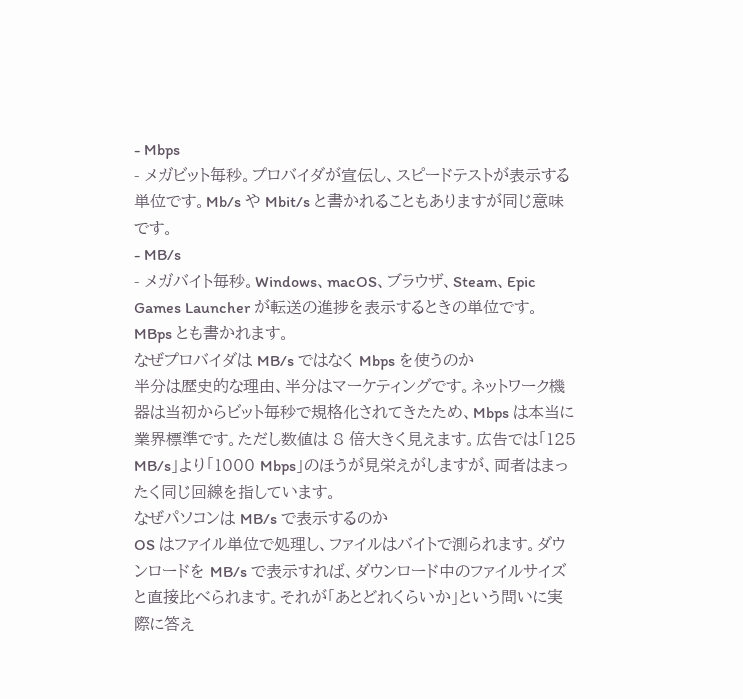- Mbps
- メガビット毎秒。プロバイダが宣伝し、スピードテストが表示する単位です。Mb/s や Mbit/s と書かれることもありますが同じ意味です。
- MB/s
- メガバイト毎秒。Windows、macOS、ブラウザ、Steam、Epic Games Launcher が転送の進捗を表示するときの単位です。MBps とも書かれます。
なぜプロバイダは MB/s ではなく Mbps を使うのか
半分は歴史的な理由、半分はマーケティングです。ネットワーク機器は当初からビット毎秒で規格化されてきたため、Mbps は本当に業界標準です。ただし数値は 8 倍大きく見えます。広告では「125 MB/s」より「1000 Mbps」のほうが見栄えがしますが、両者はまったく同じ回線を指しています。
なぜパソコンは MB/s で表示するのか
OS はファイル単位で処理し、ファイルはバイトで測られます。ダウンロードを MB/s で表示すれば、ダウンロード中のファイルサイズと直接比べられます。それが「あとどれくらいか」という問いに実際に答え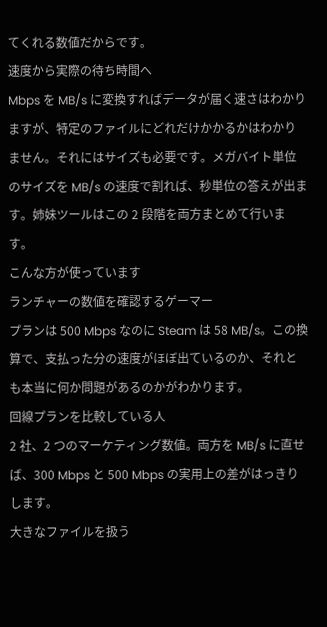てくれる数値だからです。
速度から実際の待ち時間へ
Mbps を MB/s に変換すればデータが届く速さはわかりますが、特定のファイルにどれだけかかるかはわかりません。それにはサイズも必要です。メガバイト単位のサイズを MB/s の速度で割れば、秒単位の答えが出ます。姉妹ツールはこの 2 段階を両方まとめて行います。
こんな方が使っています
ランチャーの数値を確認するゲーマー
プランは 500 Mbps なのに Steam は 58 MB/s。この換算で、支払った分の速度がほぼ出ているのか、それとも本当に何か問題があるのかがわかります。
回線プランを比較している人
2 社、2 つのマーケティング数値。両方を MB/s に直せば、300 Mbps と 500 Mbps の実用上の差がはっきりします。
大きなファイルを扱う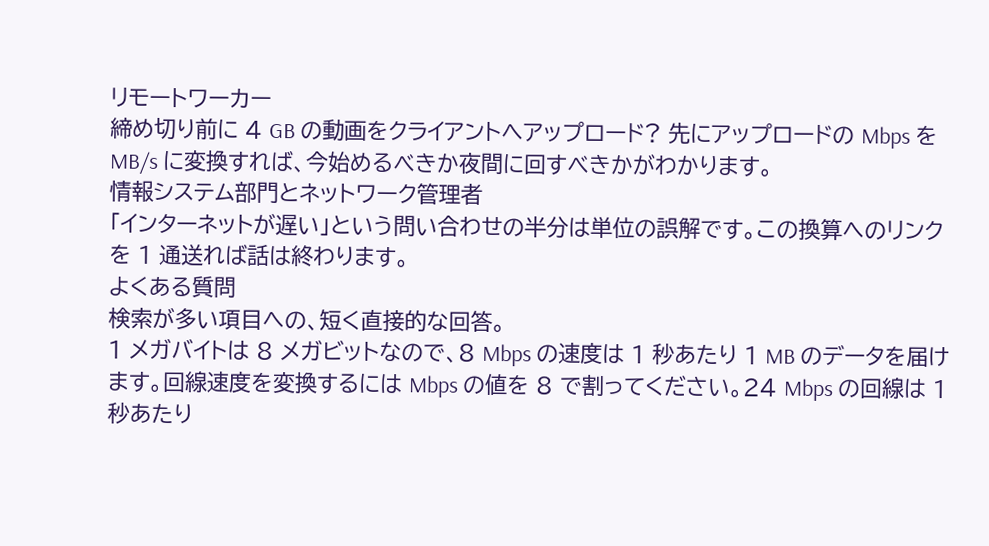リモートワーカー
締め切り前に 4 GB の動画をクライアントへアップロード? 先にアップロードの Mbps を MB/s に変換すれば、今始めるべきか夜間に回すべきかがわかります。
情報システム部門とネットワーク管理者
「インターネットが遅い」という問い合わせの半分は単位の誤解です。この換算へのリンクを 1 通送れば話は終わります。
よくある質問
検索が多い項目への、短く直接的な回答。
1 メガバイトは 8 メガビットなので、8 Mbps の速度は 1 秒あたり 1 MB のデータを届けます。回線速度を変換するには Mbps の値を 8 で割ってください。24 Mbps の回線は 1 秒あたり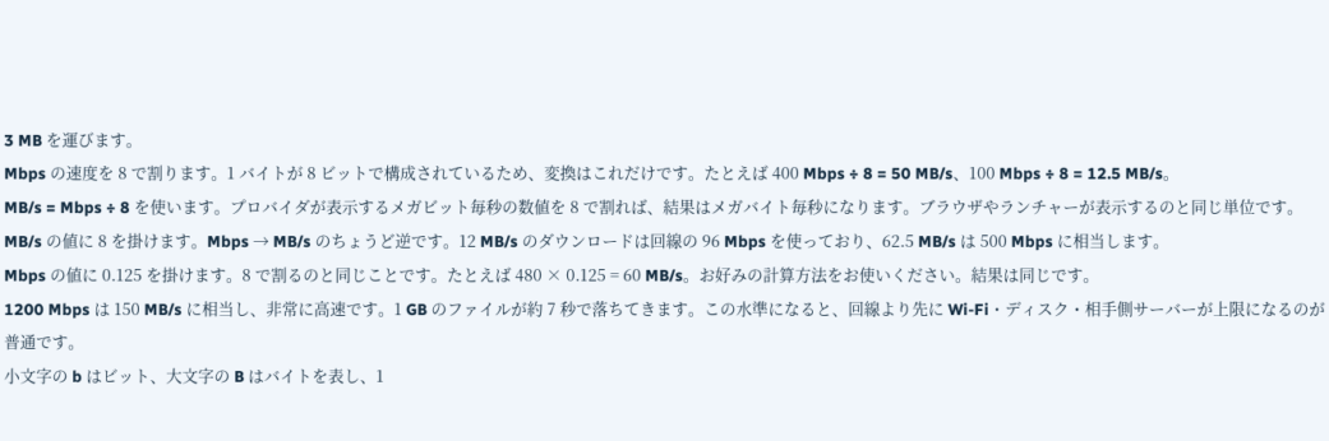3 MB を運びます。
Mbps の速度を 8 で割ります。1 バイトが 8 ビットで構成されているため、変換はこれだけです。たとえば 400 Mbps ÷ 8 = 50 MB/s、100 Mbps ÷ 8 = 12.5 MB/s。
MB/s = Mbps ÷ 8 を使います。プロバイダが表示するメガビット毎秒の数値を 8 で割れば、結果はメガバイト毎秒になります。ブラウザやランチャーが表示するのと同じ単位です。
MB/s の値に 8 を掛けます。Mbps → MB/s のちょうど逆です。12 MB/s のダウンロードは回線の 96 Mbps を使っており、62.5 MB/s は 500 Mbps に相当します。
Mbps の値に 0.125 を掛けます。8 で割るのと同じことです。たとえば 480 × 0.125 = 60 MB/s。お好みの計算方法をお使いください。結果は同じです。
1200 Mbps は 150 MB/s に相当し、非常に高速です。1 GB のファイルが約 7 秒で落ちてきます。この水準になると、回線より先に Wi-Fi・ディスク・相手側サーバーが上限になるのが普通です。
小文字の b はビット、大文字の B はバイトを表し、1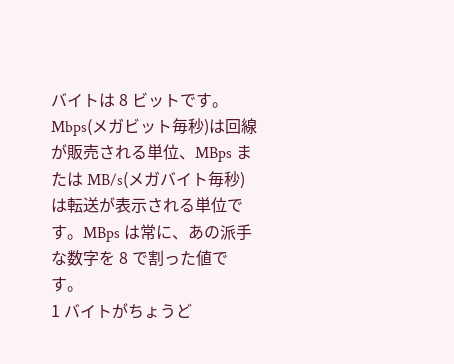バイトは 8 ビットです。Mbps(メガビット毎秒)は回線が販売される単位、MBps または MB/s(メガバイト毎秒)は転送が表示される単位です。MBps は常に、あの派手な数字を 8 で割った値です。
1 バイトがちょうど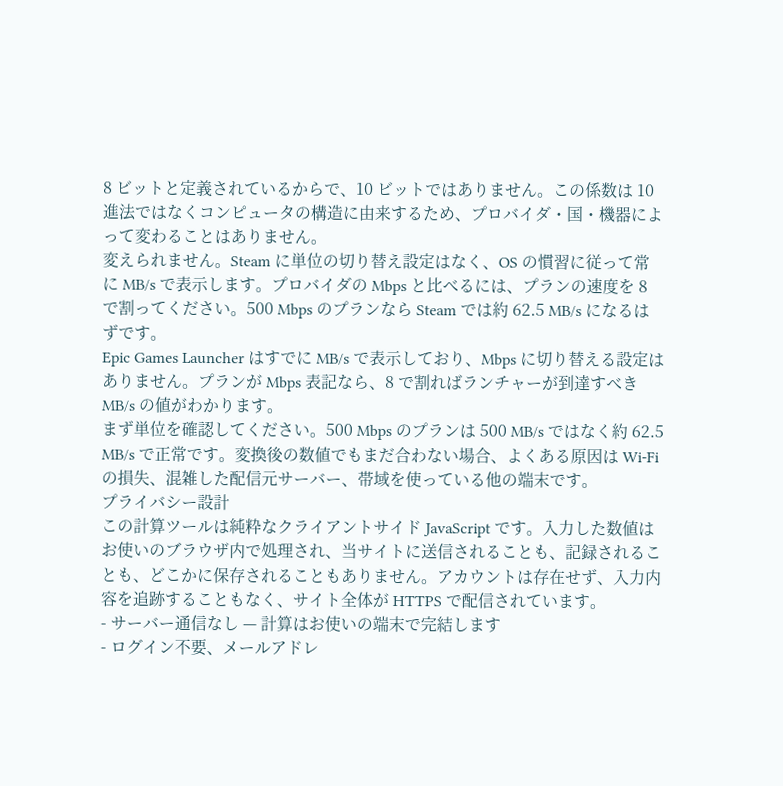8 ビットと定義されているからで、10 ビットではありません。この係数は 10 進法ではなくコンピュータの構造に由来するため、プロバイダ・国・機器によって変わることはありません。
変えられません。Steam に単位の切り替え設定はなく、OS の慣習に従って常に MB/s で表示します。プロバイダの Mbps と比べるには、プランの速度を 8 で割ってください。500 Mbps のプランなら Steam では約 62.5 MB/s になるはずです。
Epic Games Launcher はすでに MB/s で表示しており、Mbps に切り替える設定はありません。プランが Mbps 表記なら、8 で割ればランチャーが到達すべき MB/s の値がわかります。
まず単位を確認してください。500 Mbps のプランは 500 MB/s ではなく約 62.5 MB/s で正常です。変換後の数値でもまだ合わない場合、よくある原因は Wi-Fi の損失、混雑した配信元サーバー、帯域を使っている他の端末です。
プライバシー設計
この計算ツールは純粋なクライアントサイド JavaScript です。入力した数値はお使いのブラウザ内で処理され、当サイトに送信されることも、記録されることも、どこかに保存されることもありません。アカウントは存在せず、入力内容を追跡することもなく、サイト全体が HTTPS で配信されています。
- サーバー通信なし — 計算はお使いの端末で完結します
- ログイン不要、メールアドレ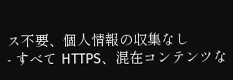ス不要、個人情報の収集なし
- すべて HTTPS、混在コンテンツな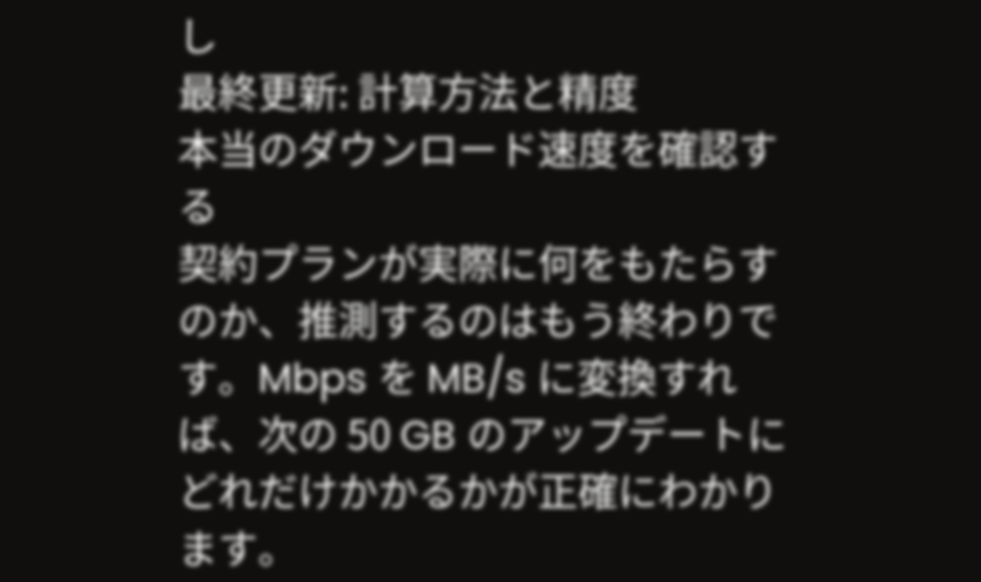し
最終更新: 計算方法と精度
本当のダウンロード速度を確認する
契約プランが実際に何をもたらすのか、推測するのはもう終わりです。Mbps を MB/s に変換すれば、次の 50 GB のアップデートにどれだけかかるかが正確にわかります。